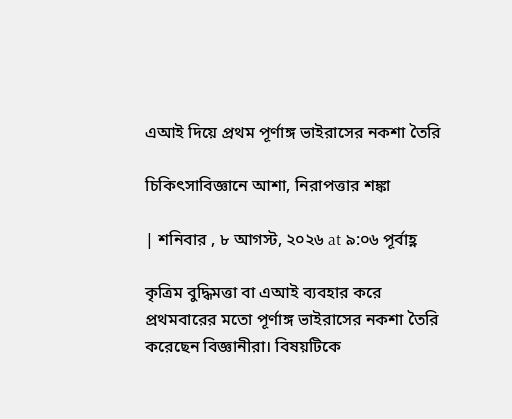এআই দিয়ে প্রথম পূর্ণাঙ্গ ভাইরাসের নকশা তৈরি

চিকিৎসাবিজ্ঞানে আশা, নিরাপত্তার শঙ্কা

| শনিবার , ৮ আগস্ট, ২০২৬ at ৯:০৬ পূর্বাহ্ণ

কৃত্রিম বুদ্ধিমত্তা বা এআই ব্যবহার করে প্রথমবারের মতো পূর্ণাঙ্গ ভাইরাসের নকশা তৈরি করেছেন বিজ্ঞানীরা। বিষয়টিকে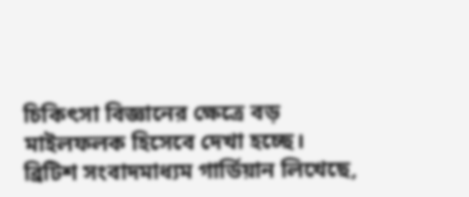চিকিৎসা বিজ্ঞানের ক্ষেত্রে বড় মাইলফলক হিসেবে দেখা হচ্ছে। ব্রিটিশ সংবাদমাধ্যম গার্ডিয়ান লিখেছে,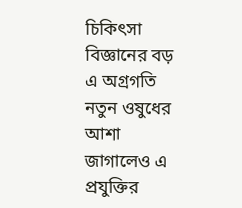চিকিৎসা বিজ্ঞানের বড় এ অগ্রগতি নতুন ওষুধের আশা জাগালেও এ প্রযুক্তির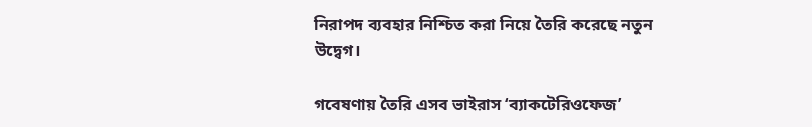নিরাপদ ব্যবহার নিশ্চিত করা নিয়ে তৈরি করেছে নতুন উদ্বেগ।

গবেষণায় তৈরি এসব ভাইরাস ‘ব্যাকটেরিওফেজ’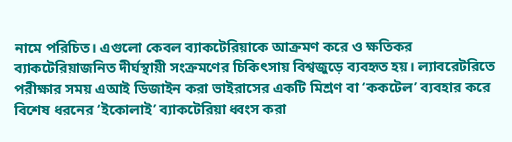নামে পরিচিত। এগুলো কেবল ব্যাকটেরিয়াকে আক্রমণ করে ও ক্ষতিকর ব্যাকটেরিয়াজনিত দীর্ঘস্থায়ী সংক্রমণের চিকিৎসায় বিশ্বজুড়ে ব্যবহৃত হয়। ল্যাবরেটরিতে পরীক্ষার সময় এআই ডিজাইন করা ভাইরাসের একটি মিশ্রণ বা ‘ককটেল’ ব্যবহার করে বিশেষ ধরনের ‘ইকোলাই’ ব্যাকটেরিয়া ধ্বংস করা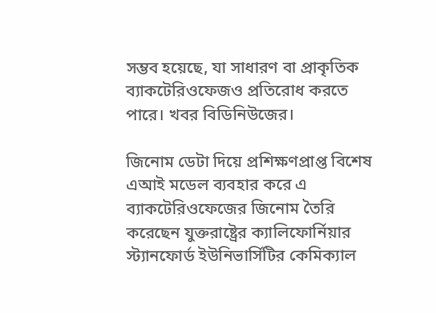সম্ভব হয়েছে, যা সাধারণ বা প্রাকৃতিক ব্যাকটেরিওফেজও প্রতিরোধ করতে পারে। খবর বিডিনিউজের।

জিনোম ডেটা দিয়ে প্রশিক্ষণপ্রাপ্ত বিশেষ এআই মডেল ব্যবহার করে এ ব্যাকটেরিওফেজের জিনোম তৈরি করেছেন যুক্তরাষ্ট্রের ক্যালিফোর্নিয়ার স্ট্যানফোর্ড ইউনিভার্সিটির কেমিক্যাল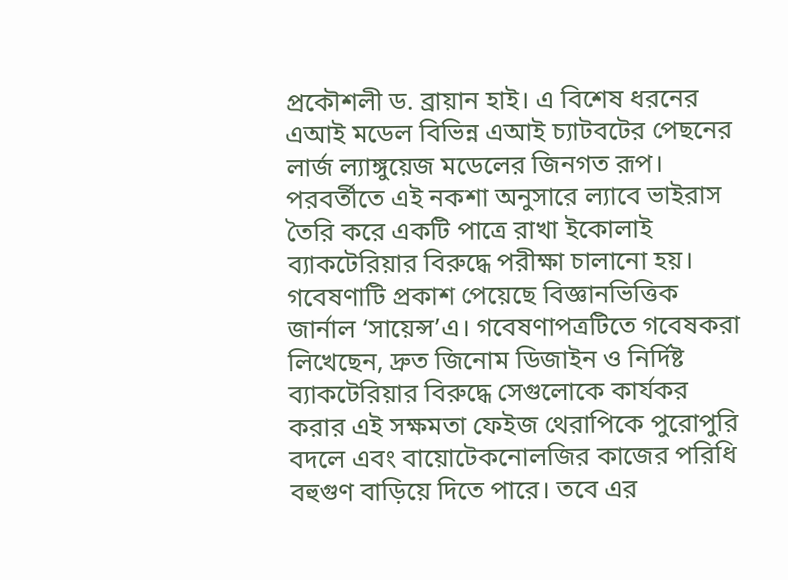প্রকৌশলী ড. ব্রায়ান হাই। এ বিশেষ ধরনের এআই মডেল বিভিন্ন এআই চ্যাটবটের পেছনের লার্জ ল্যাঙ্গুয়েজ মডেলের জিনগত রূপ। পরবর্তীতে এই নকশা অনুসারে ল্যাবে ভাইরাস তৈরি করে একটি পাত্রে রাখা ইকোলাই ব্যাকটেরিয়ার বিরুদ্ধে পরীক্ষা চালানো হয়। গবেষণাটি প্রকাশ পেয়েছে বিজ্ঞানভিত্তিক জার্নাল ‘সায়েন্স’এ। গবেষণাপত্রটিতে গবেষকরা লিখেছেন, দ্রুত জিনোম ডিজাইন ও নির্দিষ্ট ব্যাকটেরিয়ার বিরুদ্ধে সেগুলোকে কার্যকর করার এই সক্ষমতা ফেইজ থেরাপিকে পুরোপুরি বদলে এবং বায়োটেকনোলজির কাজের পরিধি বহুগুণ বাড়িয়ে দিতে পারে। তবে এর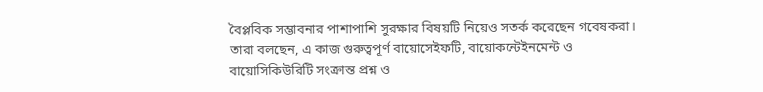বৈপ্লবিক সম্ভাবনার পাশাপাশি সুরক্ষার বিষয়টি নিয়েও সতর্ক করেছেন গবেষকরা। তারা বলছেন, এ কাজ গুরুত্বপূর্ণ বায়োসেইফটি, বায়োকন্টেইনমেন্ট ও বায়োসিকিউরিটি সংক্রান্ত প্রশ্ন ও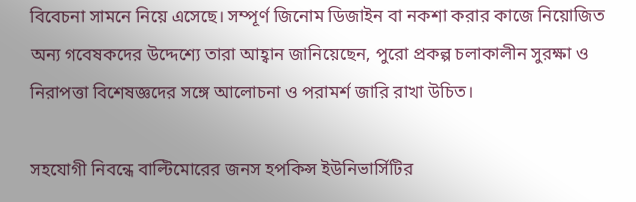বিবেচনা সামনে নিয়ে এসেছে। সম্পূর্ণ জিনোম ডিজাইন বা নকশা করার কাজে নিয়োজিত অন্য গবেষকদের উদ্দেশ্যে তারা আহ্বান জানিয়েছেন, পুরো প্রকল্প চলাকালীন সুরক্ষা ও নিরাপত্তা বিশেষজ্ঞদের সঙ্গে আলোচনা ও পরামর্শ জারি রাখা উচিত।

সহযোগী নিবন্ধে বাল্টিমোরের জনস হপকিন্স ইউনিভার্সিটির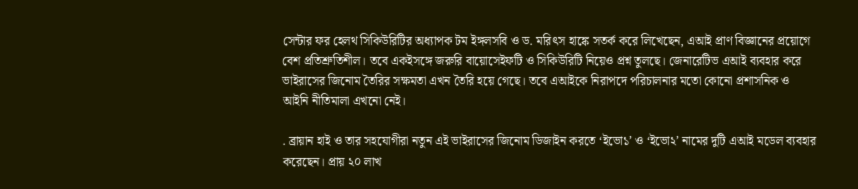সেন্টার ফর হেলথ সিকিউরিটির অধ্যাপক টম ইঙ্গলসবি ও ড. মরিৎস হাঙ্কে সতর্ক করে লিখেছেন, এআই প্রাণ বিজ্ঞানের প্রয়োগে বেশ প্রতিশ্রুতিশীল। তবে একইসঙ্গে জরুরি বায়োসেইফটি ও সিকিউরিটি নিয়েও প্রশ্ন তুলছে। জেনারেটিভ এআই ব্যবহার করে ভাইরাসের জিনোম তৈরির সক্ষমতা এখন তৈরি হয়ে গেছে। তবে এআইকে নিরাপদে পরিচালনার মতো কোনো প্রশাসনিক ও আইনি নীতিমালা এখনো নেই।

. ব্রায়ান হাই ও তার সহযোগীরা নতুন এই ভাইরাসের জিনোম ডিজাইন করতে ‘ইভো১’ ও ‘ইভো২’ নামের দুটি এআই মডেল ব্যবহার করেছেন। প্রায় ২০ লাখ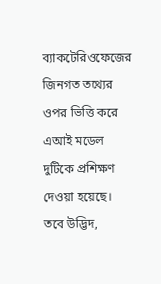ব্যাকটেরিওফেজের জিনগত তথ্যের ওপর ভিত্তি করে এআই মডেল দুটিকে প্রশিক্ষণ দেওয়া হয়েছে। তবে উদ্ভিদ,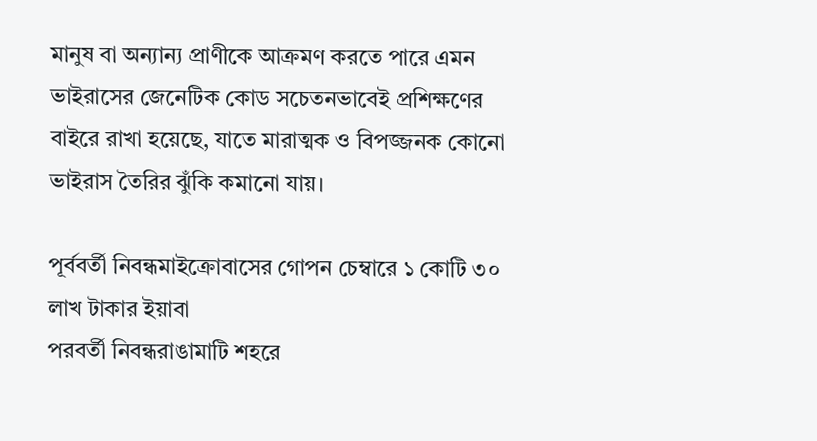মানুষ বা অন্যান্য প্রাণীকে আক্রমণ করতে পারে এমন ভাইরাসের জেনেটিক কোড সচেতনভাবেই প্রশিক্ষণের বাইরে রাখা হয়েছে, যাতে মারাত্মক ও বিপজ্জনক কোনো ভাইরাস তৈরির ঝুঁকি কমানো যায়।

পূর্ববর্তী নিবন্ধমাইক্রোবাসের গোপন চেম্বারে ১ কোটি ৩০ লাখ টাকার ইয়াবা
পরবর্তী নিবন্ধরাঙামাটি শহরে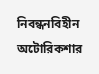নিবন্ধনবিহীন অটোরিকশার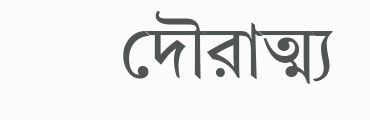দৌরাত্ম্য